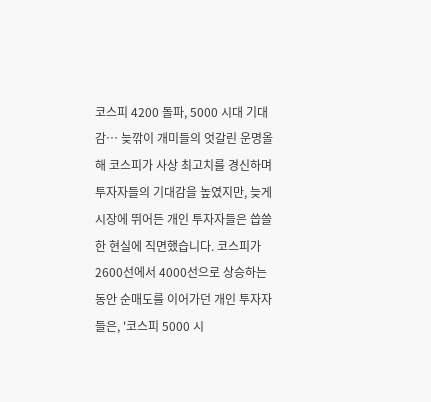코스피 4200 돌파, 5000 시대 기대감… 늦깎이 개미들의 엇갈린 운명올해 코스피가 사상 최고치를 경신하며 투자자들의 기대감을 높였지만, 늦게 시장에 뛰어든 개인 투자자들은 씁쓸한 현실에 직면했습니다. 코스피가 2600선에서 4000선으로 상승하는 동안 순매도를 이어가던 개인 투자자들은, '코스피 5000 시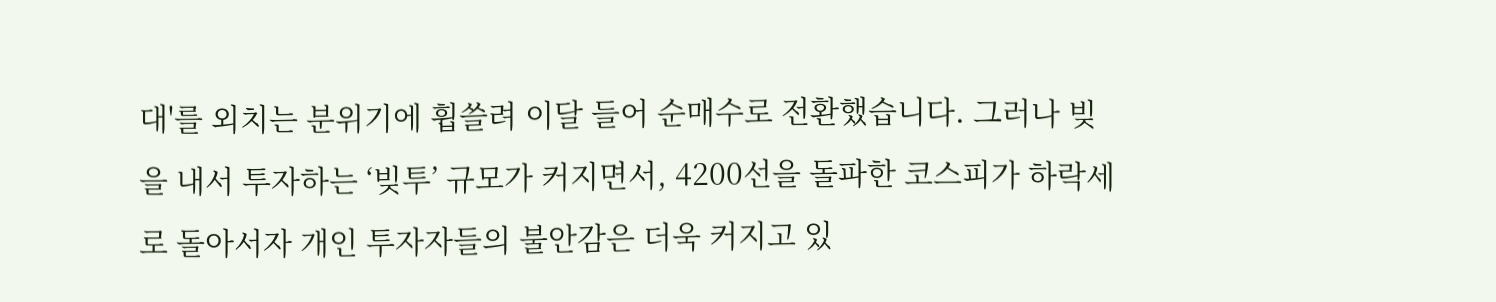대'를 외치는 분위기에 휩쓸려 이달 들어 순매수로 전환했습니다. 그러나 빚을 내서 투자하는 ‘빚투’ 규모가 커지면서, 4200선을 돌파한 코스피가 하락세로 돌아서자 개인 투자자들의 불안감은 더욱 커지고 있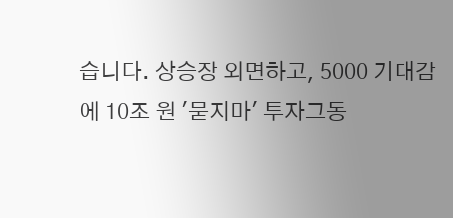습니다. 상승장 외면하고, 5000 기대감에 10조 원 '묻지마' 투자그동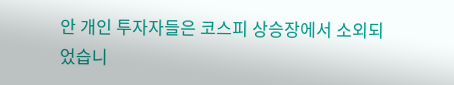안 개인 투자자들은 코스피 상승장에서 소외되었습니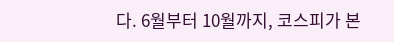다. 6월부터 10월까지, 코스피가 본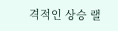격적인 상승 랠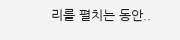리를 펼치는 동안..